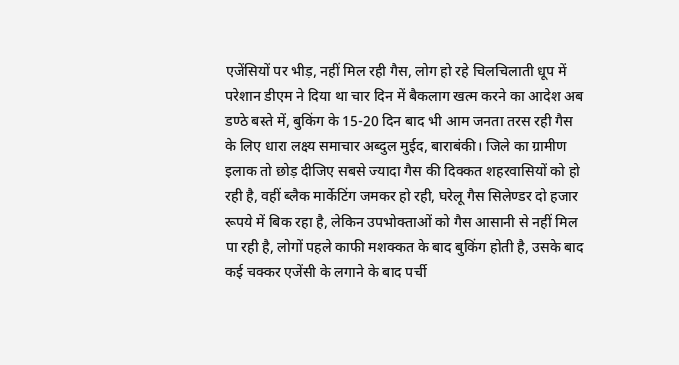एजेंसियों पर भीड़, नहीं मिल रही गैस, लोग हो रहे चिलचिलाती धूप में परेशान डीएम ने दिया था चार दिन में बैकलाग खत्म करने का आदेश अब डण्ठे बस्ते में, बुकिंग के 15-20 दिन बाद भी आम जनता तरस रही गैस के लिए धारा लक्ष्य समाचार अब्दुल मुईद, बाराबंकी। जिले का ग्रामीण इलाक तो छोड़ दीजिए सबसे ज्यादा गैस की दिक्कत शहरवासियों को हो रही है, वहीं ब्लैक मार्केटिंग जमकर हो रही, घरेलू गैस सिलेण्डर दो हजार रूपये में बिक रहा है, लेकिन उपभोक्ताओं को गैस आसानी से नहीं मिल पा रही है, लोगों पहले काफी मशक्कत के बाद बुकिंग होती है, उसके बाद कई चक्कर एजेंसी के लगाने के बाद पर्ची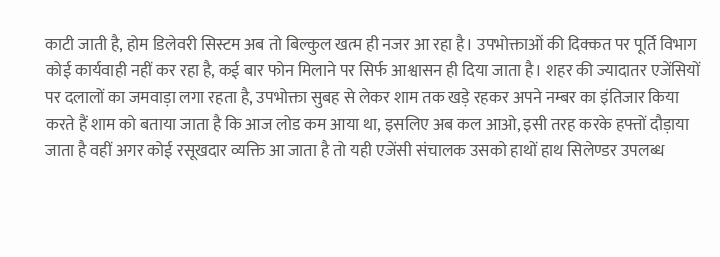काटी जाती है, होम डिलेवरी सिस्टम अब तो बिल्कुल खत्म ही नजर आ रहा है। उपभोक्ताओं की दिक्कत पर पूर्ति विभाग कोई कार्यवाही नहीं कर रहा है, कई बार फोन मिलाने पर सिर्फ आश्वासन ही दिया जाता है। शहर की ज्यादातर एजेंसियों पर दलालों का जमवाड़ा लगा रहता है, उपभोक्ता सुबह से लेकर शाम तक खड़े रहकर अपने नम्बर का इंतिजार किया करते हैं शाम को बताया जाता है कि आज लोड कम आया था, इसलिए अब कल आओ, इसी तरह करके हफ्तों दौड़ाया जाता है वहीं अगर कोई रसूखदार व्यक्ति आ जाता है तो यही एजेंसी संचालक उसको हाथों हाथ सिलेण्डर उपलब्ध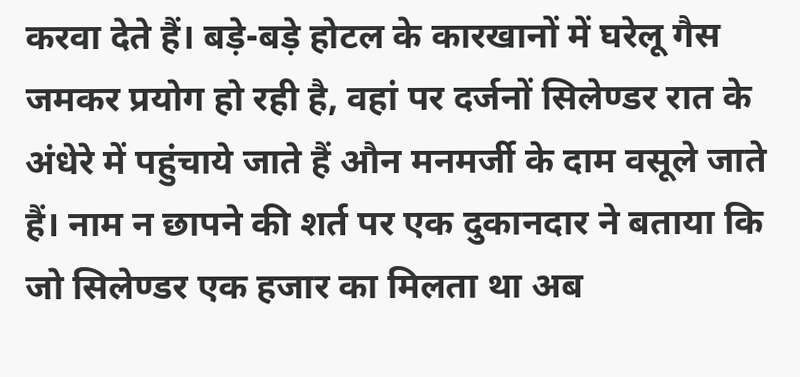करवा देते हैं। बड़े-बड़े होटल के कारखानों में घरेलू गैस जमकर प्रयोग हो रही है, वहां पर दर्जनों सिलेण्डर रात के अंधेरे में पहुंचाये जाते हैं औन मनमर्जी के दाम वसूले जाते हैं। नाम न छापने की शर्त पर एक दुकानदार ने बताया कि जो सिलेण्डर एक हजार का मिलता था अब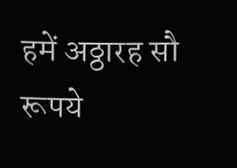हमें अठ्ठारह सौ रूपये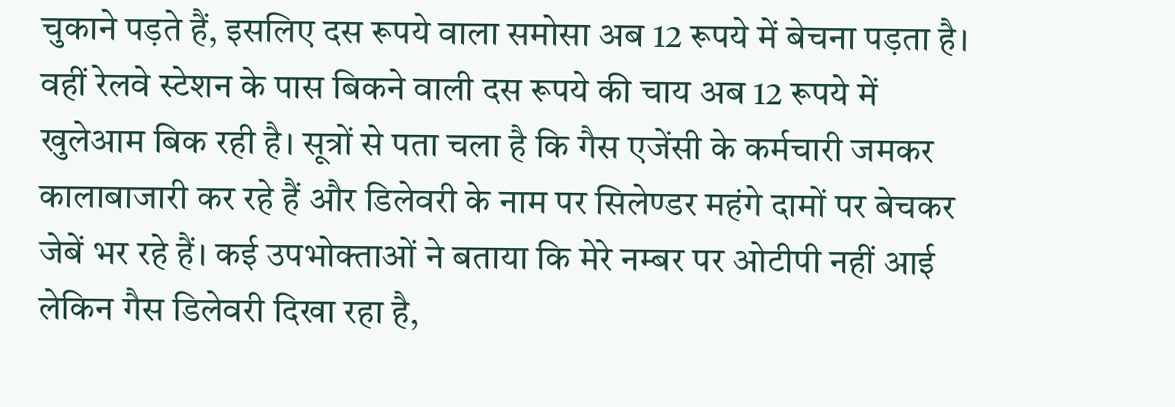चुकाने पड़ते हैं, इसलिए दस रूपये वाला समोसा अब 12 रूपये में बेचना पड़ता है। वहीं रेलवे स्टेशन के पास बिकने वाली दस रूपये की चाय अब 12 रूपये में खुलेआम बिक रही है। सूत्रों से पता चला है कि गैस एजेंसी के कर्मचारी जमकर कालाबाजारी कर रहे हैं और डिलेवरी के नाम पर सिलेण्डर महंगे दामों पर बेचकर जेबें भर रहे हैं। कई उपभोक्ताओं ने बताया कि मेरे नम्बर पर ओटीपी नहीं आई लेकिन गैस डिलेवरी दिखा रहा है,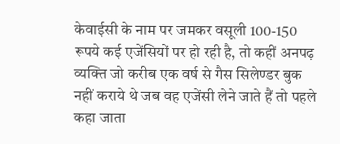केवाईसी के नाम पर जमकर वसूली 100-150 रूपये कई एजेंसियों पर हो रही है, तो कहीं अनपढ़ व्यक्ति जो करीब एक वर्ष से गैस सिलेण्डर बुक नहीं कराये थे जब वह एजेंसी लेने जाते हैं तो पहले कहा जाता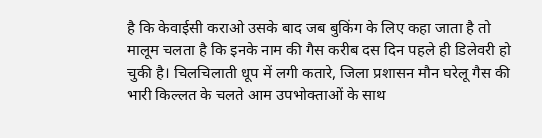है कि केवाईसी कराओ उसके बाद जब बुकिंग के लिए कहा जाता है तो मालूम चलता है कि इनके नाम की गैस करीब दस दिन पहले ही डिलेवरी हो चुकी है। चिलचिलाती धूप में लगी कतारे, जिला प्रशासन मौन घरेलू गैस की भारी किल्लत के चलते आम उपभोक्ताओं के साथ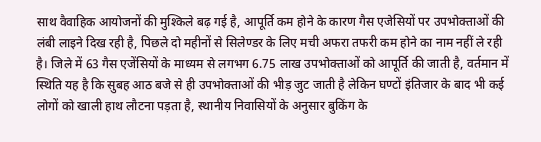साथ वैवाहिक आयोजनों की मुश्किले बढ़ गई है, आपूर्ति कम होने के कारण गैस एजेसियों पर उपभोक्ताओं की लंबी लाइने दिख रही है, पिछले दो महीनों से सिलेण्डर के लिए मची अफरा तफरी कम होने का नाम नहीं ले रही है। जिले में 63 गैस एजेंसियों के माध्यम से लगभग 6.75 लाख उपभोक्ताओं को आपूर्ति की जाती है, वर्तमान में स्थिति यह है कि सुबह आठ बजे से ही उपभोक्ताओं की भीड़ जुट जाती है लेकिन घण्टों इंतिजार के बाद भी कई लोगों को खाली हाथ लौटना पड़ता है, स्थानीय निवासियों के अनुसार बुकिंग के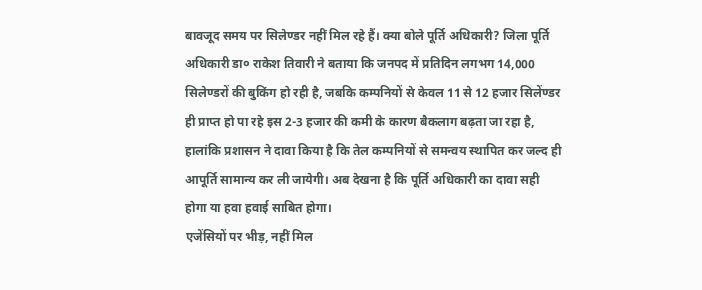बावजूद समय पर सिलेण्डर नहीं मिल रहे हैं। क्या बोले पूर्ति अधिकारी? जिला पूर्ति अधिकारी डा० राकेश तिवारी ने बताया कि जनपद में प्रतिदिन लगभग 14,000 सिलेण्डरों की बुकिंग हो रही है, जबकि कम्पनियों से केवल 11 से 12 हजार सिलेंण्डर ही प्राप्त हो पा रहे इस 2-3 हजार की कमी के कारण बैकलाग बढ़ता जा रहा है, हालांकि प्रशासन ने दावा किया है कि तेल कम्पनियों से समन्वय स्थापित कर जल्द ही आपूर्ति सामान्य कर ली जायेगी। अब देखना है कि पूर्ति अधिकारी का दावा सही होगा या हवा हवाई साबित होगा।
एजेंसियों पर भीड़, नहीं मिल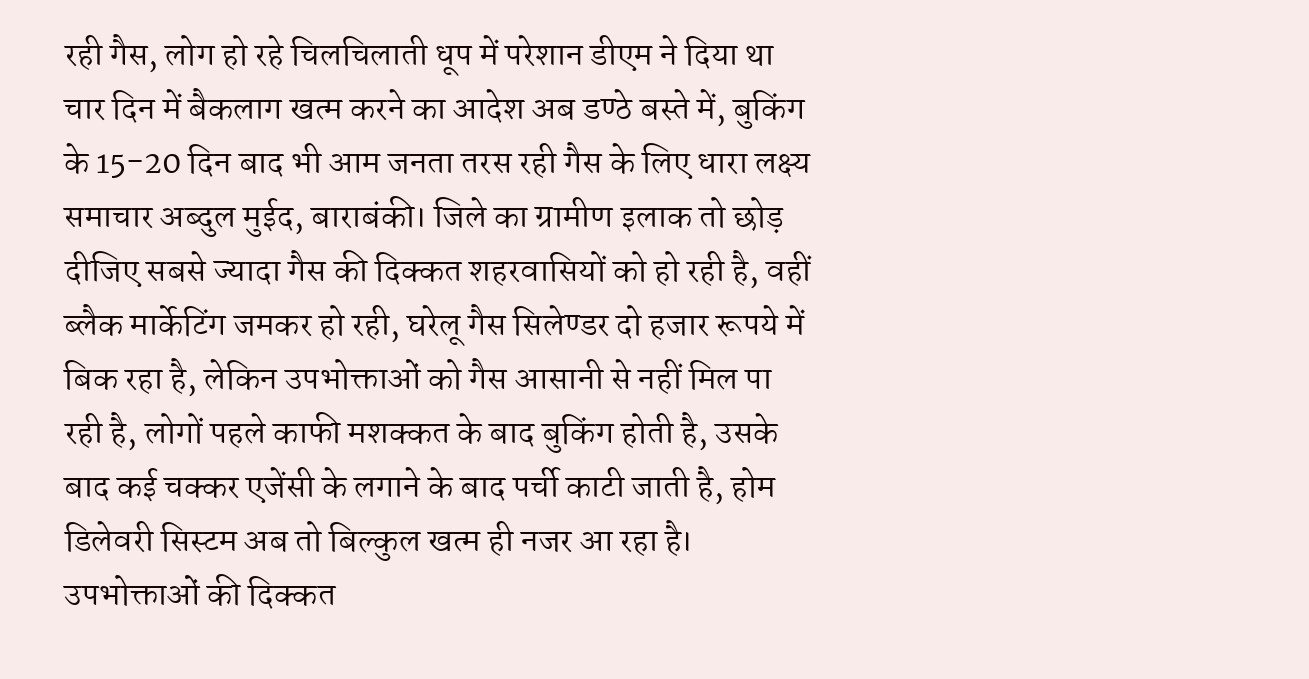रही गैस, लोग हो रहे चिलचिलाती धूप में परेशान डीएम ने दिया था चार दिन में बैकलाग खत्म करने का आदेश अब डण्ठे बस्ते में, बुकिंग के 15-20 दिन बाद भी आम जनता तरस रही गैस के लिए धारा लक्ष्य समाचार अब्दुल मुईद, बाराबंकी। जिले का ग्रामीण इलाक तो छोड़ दीजिए सबसे ज्यादा गैस की दिक्कत शहरवासियों को हो रही है, वहीं ब्लैक मार्केटिंग जमकर हो रही, घरेलू गैस सिलेण्डर दो हजार रूपये में बिक रहा है, लेकिन उपभोक्ताओं को गैस आसानी से नहीं मिल पा रही है, लोगों पहले काफी मशक्कत के बाद बुकिंग होती है, उसके बाद कई चक्कर एजेंसी के लगाने के बाद पर्ची काटी जाती है, होम डिलेवरी सिस्टम अब तो बिल्कुल खत्म ही नजर आ रहा है। उपभोक्ताओं की दिक्कत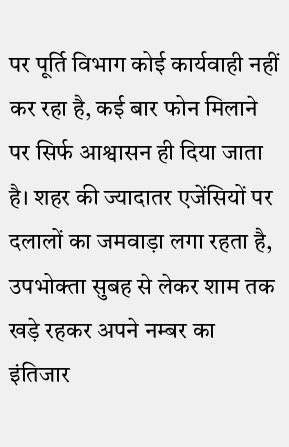पर पूर्ति विभाग कोई कार्यवाही नहीं कर रहा है, कई बार फोन मिलाने पर सिर्फ आश्वासन ही दिया जाता है। शहर की ज्यादातर एजेंसियों पर दलालों का जमवाड़ा लगा रहता है, उपभोक्ता सुबह से लेकर शाम तक खड़े रहकर अपने नम्बर का इंतिजार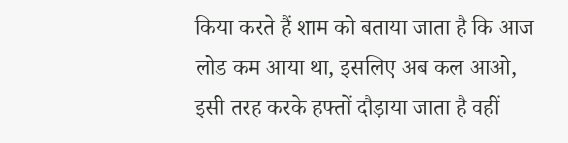किया करते हैं शाम को बताया जाता है कि आज लोड कम आया था, इसलिए अब कल आओ, इसी तरह करके हफ्तों दौड़ाया जाता है वहीं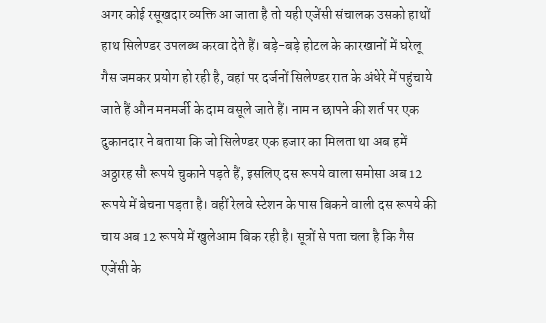अगर कोई रसूखदार व्यक्ति आ जाता है तो यही एजेंसी संचालक उसको हाथों हाथ सिलेण्डर उपलब्ध करवा देते हैं। बड़े-बड़े होटल के कारखानों में घरेलू गैस जमकर प्रयोग हो रही है, वहां पर दर्जनों सिलेण्डर रात के अंधेरे में पहुंचाये जाते हैं औन मनमर्जी के दाम वसूले जाते हैं। नाम न छापने की शर्त पर एक दुकानदार ने बताया कि जो सिलेण्डर एक हजार का मिलता था अब हमें अठ्ठारह सौ रूपये चुकाने पड़ते हैं, इसलिए दस रूपये वाला समोसा अब 12 रूपये में बेचना पड़ता है। वहीं रेलवे स्टेशन के पास बिकने वाली दस रूपये की चाय अब 12 रूपये में खुलेआम बिक रही है। सूत्रों से पता चला है कि गैस एजेंसी के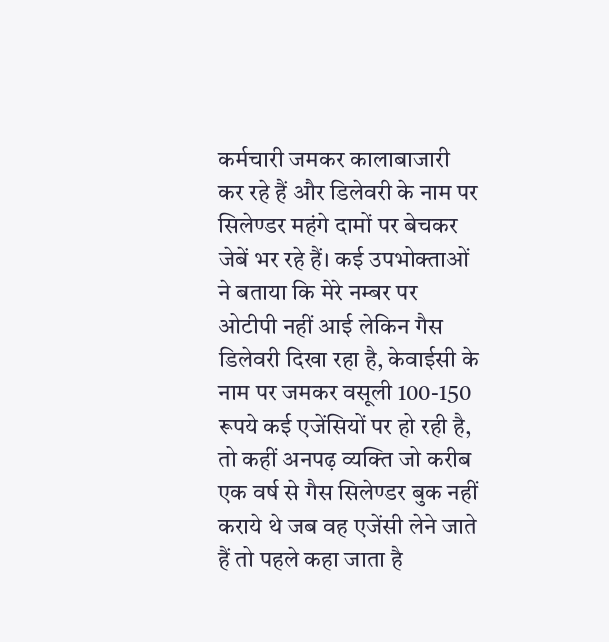कर्मचारी जमकर कालाबाजारी कर रहे हैं और डिलेवरी के नाम पर सिलेण्डर महंगे दामों पर बेचकर जेबें भर रहे हैं। कई उपभोक्ताओं ने बताया कि मेरे नम्बर पर ओटीपी नहीं आई लेकिन गैस डिलेवरी दिखा रहा है, केवाईसी के नाम पर जमकर वसूली 100-150 रूपये कई एजेंसियों पर हो रही है, तो कहीं अनपढ़ व्यक्ति जो करीब एक वर्ष से गैस सिलेण्डर बुक नहीं कराये थे जब वह एजेंसी लेने जाते हैं तो पहले कहा जाता है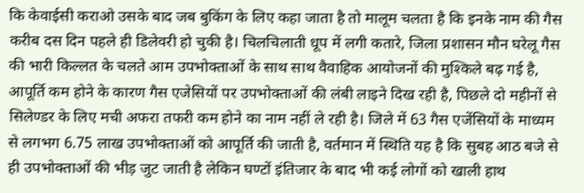कि केवाईसी कराओ उसके बाद जब बुकिंग के लिए कहा जाता है तो मालूम चलता है कि इनके नाम की गैस करीब दस दिन पहले ही डिलेवरी हो चुकी है। चिलचिलाती धूप में लगी कतारे, जिला प्रशासन मौन घरेलू गैस की भारी किल्लत के चलते आम उपभोक्ताओं के साथ साथ वैवाहिक आयोजनों की मुश्किले बढ़ गई है, आपूर्ति कम होने के कारण गैस एजेसियों पर उपभोक्ताओं की लंबी लाइने दिख रही है, पिछले दो महीनों से सिलेण्डर के लिए मची अफरा तफरी कम होने का नाम नहीं ले रही है। जिले में 63 गैस एजेंसियों के माध्यम से लगभग 6.75 लाख उपभोक्ताओं को आपूर्ति की जाती है, वर्तमान में स्थिति यह है कि सुबह आठ बजे से ही उपभोक्ताओं की भीड़ जुट जाती है लेकिन घण्टों इंतिजार के बाद भी कई लोगों को खाली हाथ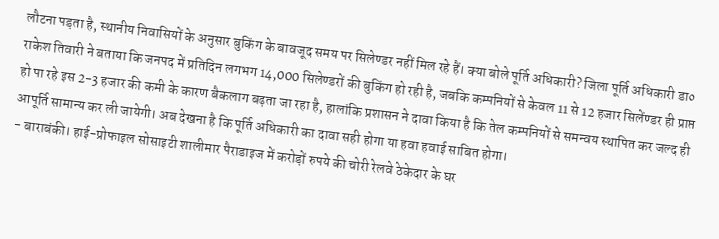लौटना पड़ता है, स्थानीय निवासियों के अनुसार बुकिंग के बावजूद समय पर सिलेण्डर नहीं मिल रहे हैं। क्या बोले पूर्ति अधिकारी? जिला पूर्ति अधिकारी डा० राकेश तिवारी ने बताया कि जनपद में प्रतिदिन लगभग 14,000 सिलेण्डरों की बुकिंग हो रही है, जबकि कम्पनियों से केवल 11 से 12 हजार सिलेंण्डर ही प्राप्त हो पा रहे इस 2-3 हजार की कमी के कारण बैकलाग बढ़ता जा रहा है, हालांकि प्रशासन ने दावा किया है कि तेल कम्पनियों से समन्वय स्थापित कर जल्द ही आपूर्ति सामान्य कर ली जायेगी। अब देखना है कि पूर्ति अधिकारी का दावा सही होगा या हवा हवाई साबित होगा।
- बाराबंकी। हाई-प्रोफाइल सोसाइटी शालीमार पैराडाइज में करोड़ों रुपये की चोरी रेलवे ठेकेदार के घर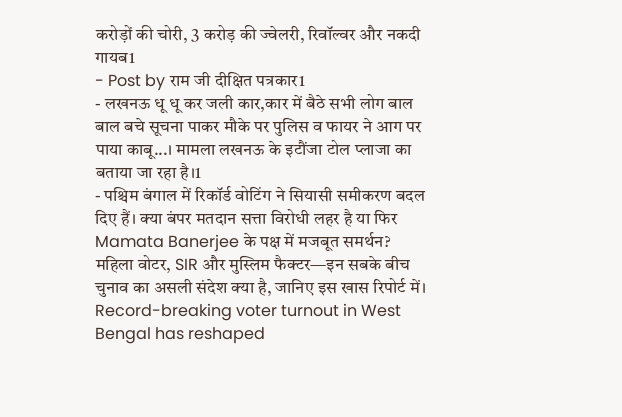करोड़ों की चोरी, 3 करोड़ की ज्वेलरी, रिवॉल्वर और नकदी गायब1
- Post by राम जी दीक्षित पत्रकार1
- लखनऊ धू धू कर जली कार,कार में बैठे सभी लोग बाल बाल बचे सूचना पाकर मौके पर पुलिस व फायर ने आग पर पाया काबू...। मामला लखनऊ के इटौंजा टोल प्लाजा का बताया जा रहा है।1
- पश्चिम बंगाल में रिकॉर्ड वोटिंग ने सियासी समीकरण बदल दिए हैं। क्या बंपर मतदान सत्ता विरोधी लहर है या फिर Mamata Banerjee के पक्ष में मजबूत समर्थन? महिला वोटर, SIR और मुस्लिम फैक्टर—इन सबके बीच चुनाव का असली संदेश क्या है, जानिए इस खास रिपोर्ट में। Record-breaking voter turnout in West Bengal has reshaped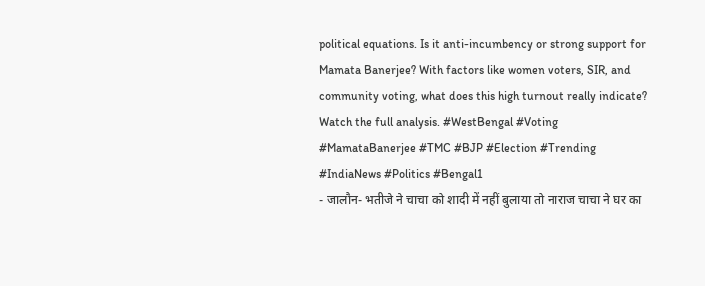political equations. Is it anti-incumbency or strong support for Mamata Banerjee? With factors like women voters, SIR, and community voting, what does this high turnout really indicate? Watch the full analysis. #WestBengal #Voting #MamataBanerjee #TMC #BJP #Election #Trending #IndiaNews #Politics #Bengal1
- जालौन- भतीजे ने चाचा को शादी में नहीं बुलाया तो नाराज चाचा ने घर का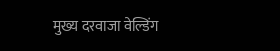मुख्य दरवाजा वेल्डिंग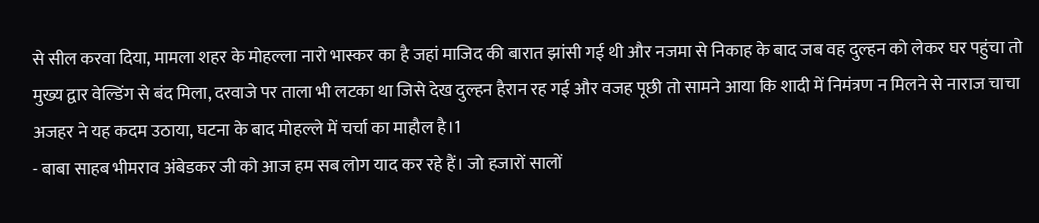से सील करवा दिया, मामला शहर के मोहल्ला नारो भास्कर का है जहां माजिद की बारात झांसी गई थी और नजमा से निकाह के बाद जब वह दुल्हन को लेकर घर पहुंचा तो मुख्य द्वार वेल्डिंग से बंद मिला, दरवाजे पर ताला भी लटका था जिसे देख दुल्हन हैरान रह गई और वजह पूछी तो सामने आया कि शादी में निमंत्रण न मिलने से नाराज चाचा अजहर ने यह कदम उठाया, घटना के बाद मोहल्ले में चर्चा का माहौल है।1
- बाबा साहब भीमराव अंबेडकर जी को आज हम सब लोग याद कर रहे हैं। जो हजारों सालों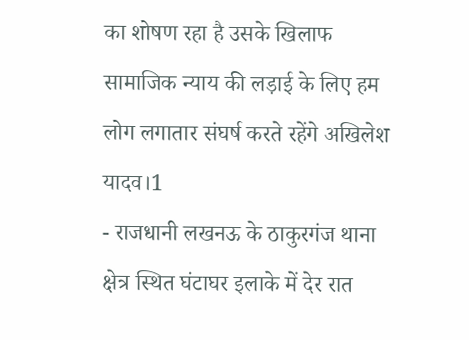का शोषण रहा है उसके खिलाफ सामाजिक न्याय की लड़ाई के लिए हम लोग लगातार संघर्ष करते रहेंगे अखिलेश यादव।1
- राजधानी लखनऊ के ठाकुरगंज थाना क्षेत्र स्थित घंटाघर इलाके में देर रात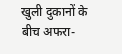खुली दुकानों के बीच अफरा-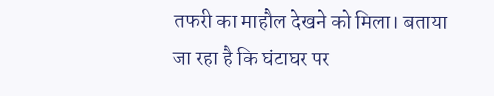तफरी का माहौल देखने को मिला। बताया जा रहा है कि घंटाघर पर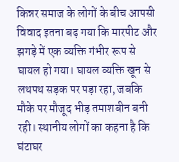किन्नर समाज के लोगों के बीच आपसी विवाद इतना बढ़ गया कि मारपीट और झगड़े में एक व्यक्ति गंभीर रूप से घायल हो गया। घायल व्यक्ति खून से लथपथ सड़क पर पड़ा रहा, जबकि मौके पर मौजूद भीड़ तमाशबीन बनी रही। स्थानीय लोगों का कहना है कि घंटाघर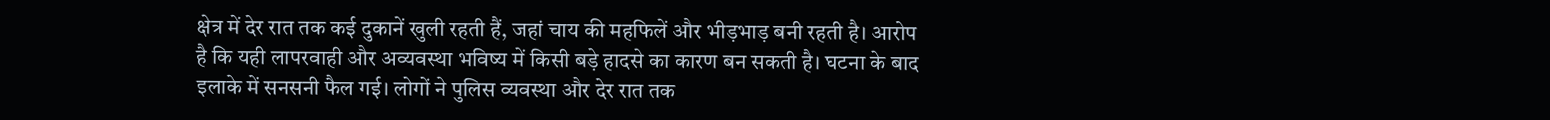क्षेत्र में देर रात तक कई दुकानें खुली रहती हैं, जहां चाय की महफिलें और भीड़भाड़ बनी रहती है। आरोप है कि यही लापरवाही और अव्यवस्था भविष्य में किसी बड़े हादसे का कारण बन सकती है। घटना के बाद इलाके में सनसनी फैल गई। लोगों ने पुलिस व्यवस्था और देर रात तक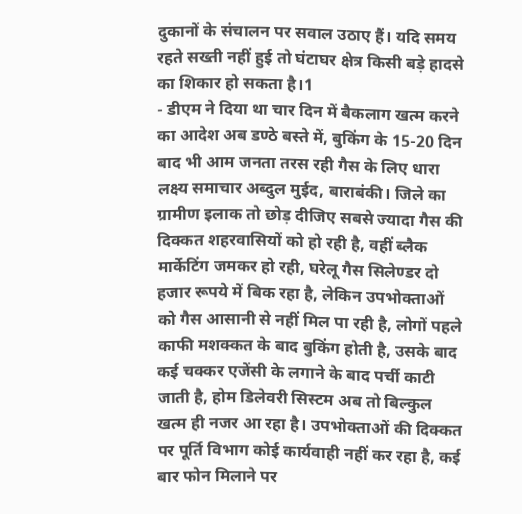दुकानों के संचालन पर सवाल उठाए हैं। यदि समय रहते सख्ती नहीं हुई तो घंटाघर क्षेत्र किसी बड़े हादसे का शिकार हो सकता है।1
- डीएम ने दिया था चार दिन में बैकलाग खत्म करने का आदेश अब डण्ठे बस्ते में, बुकिंग के 15-20 दिन बाद भी आम जनता तरस रही गैस के लिए धारा लक्ष्य समाचार अब्दुल मुईद, बाराबंकी। जिले का ग्रामीण इलाक तो छोड़ दीजिए सबसे ज्यादा गैस की दिक्कत शहरवासियों को हो रही है, वहीं ब्लैक मार्केटिंग जमकर हो रही, घरेलू गैस सिलेण्डर दो हजार रूपये में बिक रहा है, लेकिन उपभोक्ताओं को गैस आसानी से नहीं मिल पा रही है, लोगों पहले काफी मशक्कत के बाद बुकिंग होती है, उसके बाद कई चक्कर एजेंसी के लगाने के बाद पर्ची काटी जाती है, होम डिलेवरी सिस्टम अब तो बिल्कुल खत्म ही नजर आ रहा है। उपभोक्ताओं की दिक्कत पर पूर्ति विभाग कोई कार्यवाही नहीं कर रहा है, कई बार फोन मिलाने पर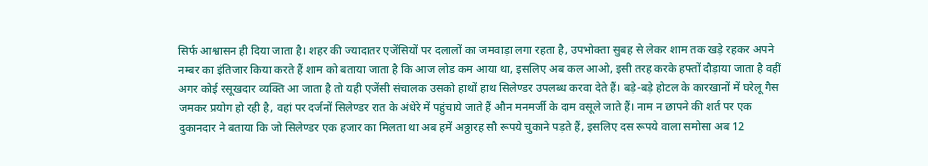सिर्फ आश्वासन ही दिया जाता है। शहर की ज्यादातर एजेंसियों पर दलालों का जमवाड़ा लगा रहता है, उपभोक्ता सुबह से लेकर शाम तक खड़े रहकर अपने नम्बर का इंतिजार किया करते हैं शाम को बताया जाता है कि आज लोड कम आया था, इसलिए अब कल आओ, इसी तरह करके हफ्तों दौड़ाया जाता है वहीं अगर कोई रसूखदार व्यक्ति आ जाता है तो यही एजेंसी संचालक उसको हाथों हाथ सिलेण्डर उपलब्ध करवा देते हैं। बड़े-बड़े होटल के कारखानों में घरेलू गैस जमकर प्रयोग हो रही है, वहां पर दर्जनों सिलेण्डर रात के अंधेरे में पहुंचाये जाते हैं औन मनमर्जी के दाम वसूले जाते हैं। नाम न छापने की शर्त पर एक दुकानदार ने बताया कि जो सिलेण्डर एक हजार का मिलता था अब हमें अठ्ठारह सौ रूपये चुकाने पड़ते हैं, इसलिए दस रूपये वाला समोसा अब 12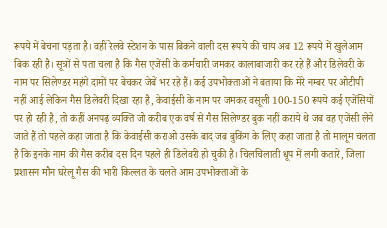रूपये में बेचना पड़ता है। वहीं रेलवे स्टेशन के पास बिकने वाली दस रूपये की चाय अब 12 रूपये में खुलेआम बिक रही है। सूत्रों से पता चला है कि गैस एजेंसी के कर्मचारी जमकर कालाबाजारी कर रहे हैं और डिलेवरी के नाम पर सिलेण्डर महंगे दामों पर बेचकर जेबें भर रहे हैं। कई उपभोक्ताओं ने बताया कि मेरे नम्बर पर ओटीपी नहीं आई लेकिन गैस डिलेवरी दिखा रहा है, केवाईसी के नाम पर जमकर वसूली 100-150 रूपये कई एजेंसियों पर हो रही है, तो कहीं अनपढ़ व्यक्ति जो करीब एक वर्ष से गैस सिलेण्डर बुक नहीं कराये थे जब वह एजेंसी लेने जाते हैं तो पहले कहा जाता है कि केवाईसी कराओ उसके बाद जब बुकिंग के लिए कहा जाता है तो मालूम चलता है कि इनके नाम की गैस करीब दस दिन पहले ही डिलेवरी हो चुकी है। चिलचिलाती धूप में लगी कतारे, जिला प्रशासन मौन घरेलू गैस की भारी किल्लत के चलते आम उपभोक्ताओं के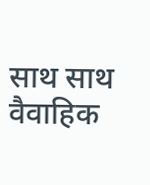साथ साथ वैवाहिक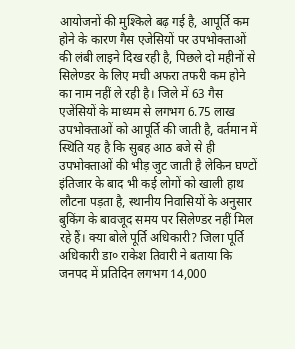आयोजनों की मुश्किले बढ़ गई है, आपूर्ति कम होने के कारण गैस एजेसियों पर उपभोक्ताओं की लंबी लाइने दिख रही है, पिछले दो महीनों से सिलेण्डर के लिए मची अफरा तफरी कम होने का नाम नहीं ले रही है। जिले में 63 गैस एजेंसियों के माध्यम से लगभग 6.75 लाख उपभोक्ताओं को आपूर्ति की जाती है, वर्तमान में स्थिति यह है कि सुबह आठ बजे से ही उपभोक्ताओं की भीड़ जुट जाती है लेकिन घण्टों इंतिजार के बाद भी कई लोगों को खाली हाथ लौटना पड़ता है, स्थानीय निवासियों के अनुसार बुकिंग के बावजूद समय पर सिलेण्डर नहीं मिल रहे हैं। क्या बोले पूर्ति अधिकारी? जिला पूर्ति अधिकारी डा० राकेश तिवारी ने बताया कि जनपद में प्रतिदिन लगभग 14,000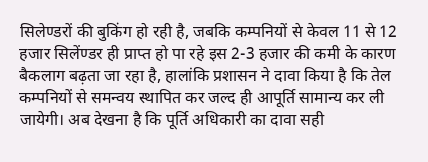सिलेण्डरों की बुकिंग हो रही है, जबकि कम्पनियों से केवल 11 से 12 हजार सिलेंण्डर ही प्राप्त हो पा रहे इस 2-3 हजार की कमी के कारण बैकलाग बढ़ता जा रहा है, हालांकि प्रशासन ने दावा किया है कि तेल कम्पनियों से समन्वय स्थापित कर जल्द ही आपूर्ति सामान्य कर ली जायेगी। अब देखना है कि पूर्ति अधिकारी का दावा सही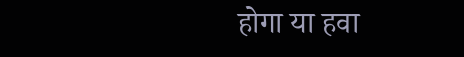होगा या हवा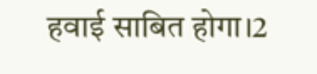हवाई साबित होगा।2